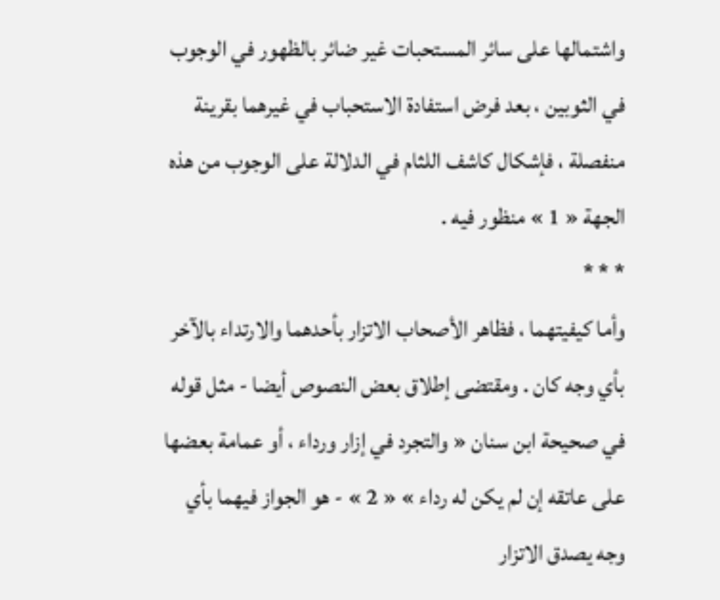واشتمالها على سائر المستحبات غير ضائر بالظهور في الوجوب في الثوبين ، بعد فرض استفادة الاستحباب في غيرهما بقرينة منفصلة ، فإشكال كاشف اللثام في الدلالة على الوجوب من هذه الجهة « 1 » منظور فيه .
* * *
وأما كيفيتهما ، فظاهر الأصحاب الاتزار بأحدهما والارتداء بالآخر بأي وجه كان . ومقتضى إطلاق بعض النصوص أيضا - مثل قوله في صحيحة ابن سنان « والتجرد في إزار ورداء ، أو عمامة بعضها على عاتقه إن لم يكن له رداء » « 2 » - هو الجواز فيهما بأي وجه يصدق الاتزار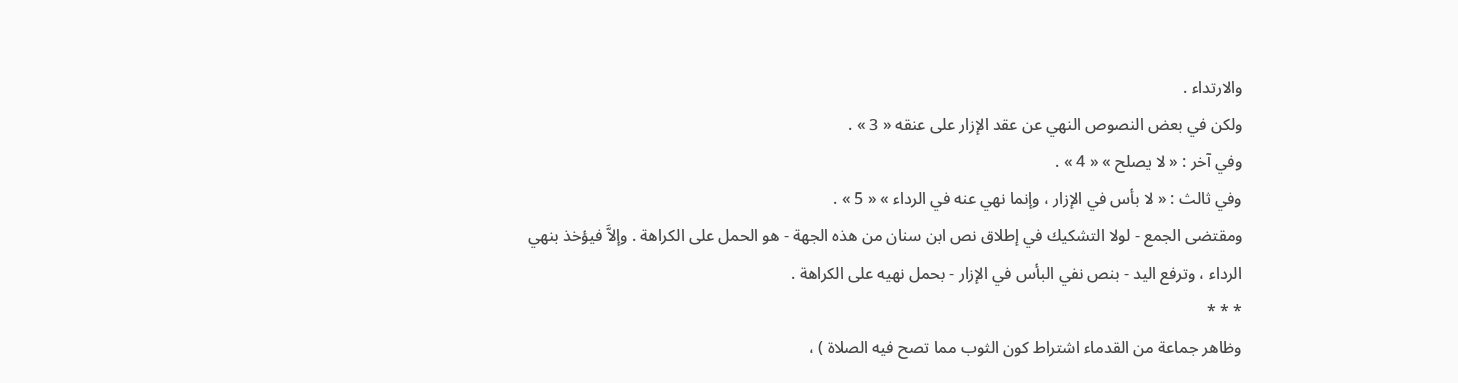والارتداء .
ولكن في بعض النصوص النهي عن عقد الإزار على عنقه « 3 » .
وفي آخر : « لا يصلح » « 4 » .
وفي ثالث : « لا بأس في الإزار ، وإنما نهي عنه في الرداء » « 5 » .
ومقتضى الجمع - لولا التشكيك في إطلاق نص ابن سنان من هذه الجهة - هو الحمل على الكراهة . وإلاَّ فيؤخذ بنهي الرداء ، وترفع اليد - بنص نفي البأس في الإزار - بحمل نهيه على الكراهة .
* * *
وظاهر جماعة من القدماء اشتراط كون الثوب مما تصح فيه الصلاة ) ،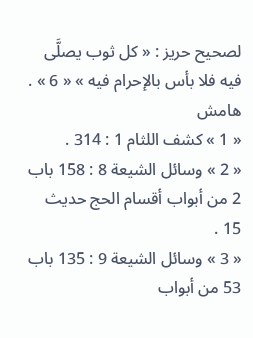لصحيح حريز : « كل ثوب يصلَّى فيه فلا بأس بالإحرام فيه » « 6 » .
هامش
« 1 » كشف اللثام 1 : 314 .
« 2 » وسائل الشيعة 8 : 158 باب 2 من أبواب أقسام الحج حديث 15 .
« 3 » وسائل الشيعة 9 : 135 باب 53 من أبواب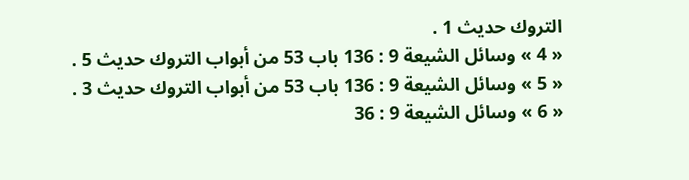التروك حديث 1 .
« 4 » وسائل الشيعة 9 : 136 باب 53 من أبواب التروك حديث 5 .
« 5 » وسائل الشيعة 9 : 136 باب 53 من أبواب التروك حديث 3 .
« 6 » وسائل الشيعة 9 : 36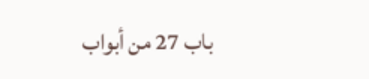باب 27 من أبواب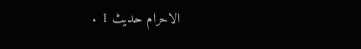الاحرام حديث 1 .